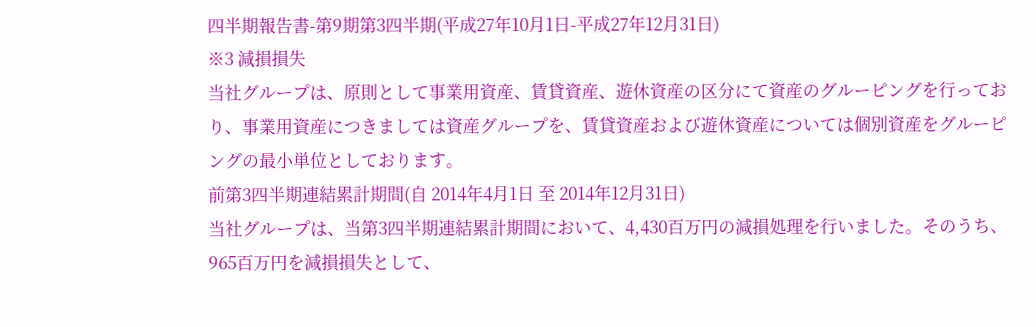四半期報告書-第9期第3四半期(平成27年10月1日-平成27年12月31日)
※3 減損損失
当社グループは、原則として事業用資産、賃貸資産、遊休資産の区分にて資産のグルーピングを行っており、事業用資産につきましては資産グループを、賃貸資産および遊休資産については個別資産をグルーピングの最小単位としております。
前第3四半期連結累計期間(自 2014年4月1日 至 2014年12月31日)
当社グループは、当第3四半期連結累計期間において、4,430百万円の減損処理を行いました。そのうち、965百万円を減損損失として、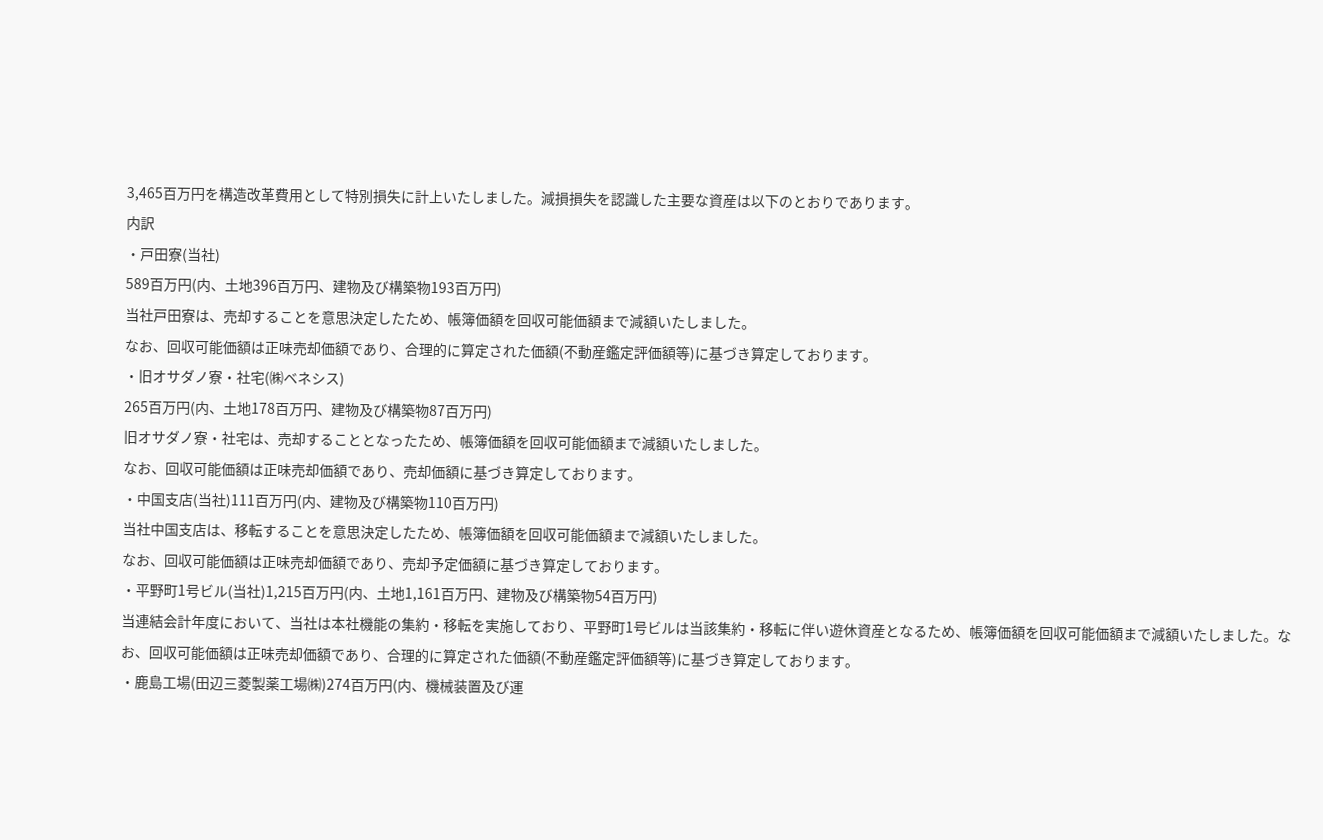3,465百万円を構造改革費用として特別損失に計上いたしました。減損損失を認識した主要な資産は以下のとおりであります。
内訳
・戸田寮(当社)
589百万円(内、土地396百万円、建物及び構築物193百万円)
当社戸田寮は、売却することを意思決定したため、帳簿価額を回収可能価額まで減額いたしました。
なお、回収可能価額は正味売却価額であり、合理的に算定された価額(不動産鑑定評価額等)に基づき算定しております。
・旧オサダノ寮・社宅(㈱ベネシス)
265百万円(内、土地178百万円、建物及び構築物87百万円)
旧オサダノ寮・社宅は、売却することとなったため、帳簿価額を回収可能価額まで減額いたしました。
なお、回収可能価額は正味売却価額であり、売却価額に基づき算定しております。
・中国支店(当社)111百万円(内、建物及び構築物110百万円)
当社中国支店は、移転することを意思決定したため、帳簿価額を回収可能価額まで減額いたしました。
なお、回収可能価額は正味売却価額であり、売却予定価額に基づき算定しております。
・平野町1号ビル(当社)1,215百万円(内、土地1,161百万円、建物及び構築物54百万円)
当連結会計年度において、当社は本社機能の集約・移転を実施しており、平野町1号ビルは当該集約・移転に伴い遊休資産となるため、帳簿価額を回収可能価額まで減額いたしました。なお、回収可能価額は正味売却価額であり、合理的に算定された価額(不動産鑑定評価額等)に基づき算定しております。
・鹿島工場(田辺三菱製薬工場㈱)274百万円(内、機械装置及び運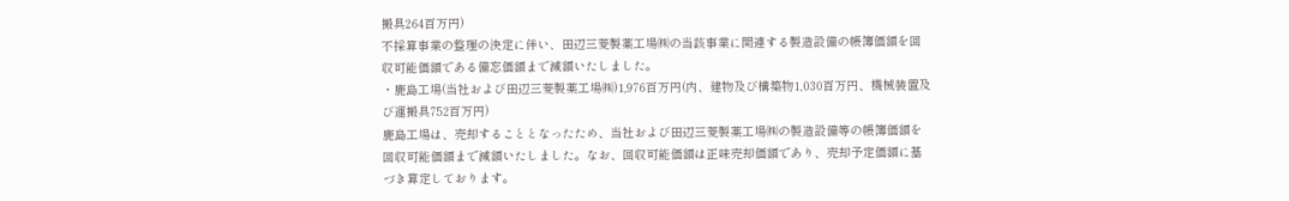搬具264百万円)
不採算事業の整理の決定に伴い、田辺三菱製薬工場㈱の当該事業に関連する製造設備の帳簿価額を回収可能価額である備忘価額まで減額いたしました。
・鹿島工場(当社および田辺三菱製薬工場㈱)1,976百万円(内、建物及び構築物1,030百万円、機械装置及び運搬具752百万円)
鹿島工場は、売却することとなったため、当社および田辺三菱製薬工場㈱の製造設備等の帳簿価額を回収可能価額まで減額いたしました。なお、回収可能価額は正味売却価額であり、売却予定価額に基づき算定しております。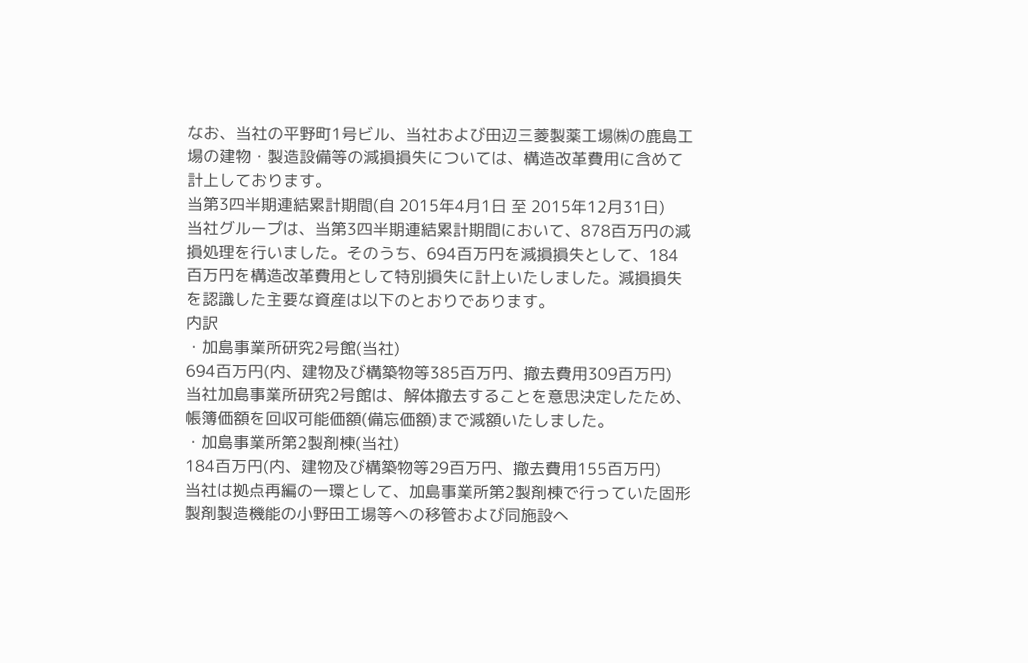なお、当社の平野町1号ビル、当社および田辺三菱製薬工場㈱の鹿島工場の建物・製造設備等の減損損失については、構造改革費用に含めて計上しております。
当第3四半期連結累計期間(自 2015年4月1日 至 2015年12月31日)
当社グループは、当第3四半期連結累計期間において、878百万円の減損処理を行いました。そのうち、694百万円を減損損失として、184百万円を構造改革費用として特別損失に計上いたしました。減損損失を認識した主要な資産は以下のとおりであります。
内訳
・加島事業所研究2号館(当社)
694百万円(内、建物及び構築物等385百万円、撤去費用309百万円)
当社加島事業所研究2号館は、解体撤去することを意思決定したため、帳簿価額を回収可能価額(備忘価額)まで減額いたしました。
・加島事業所第2製剤棟(当社)
184百万円(内、建物及び構築物等29百万円、撤去費用155百万円)
当社は拠点再編の一環として、加島事業所第2製剤棟で行っていた固形製剤製造機能の小野田工場等への移管および同施設へ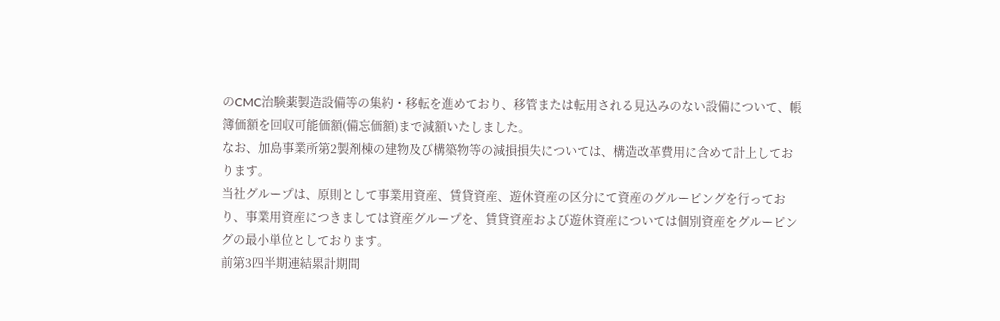のCMC治験薬製造設備等の集約・移転を進めており、移管または転用される見込みのない設備について、帳簿価額を回収可能価額(備忘価額)まで減額いたしました。
なお、加島事業所第2製剤棟の建物及び構築物等の減損損失については、構造改革費用に含めて計上しております。
当社グループは、原則として事業用資産、賃貸資産、遊休資産の区分にて資産のグルーピングを行っており、事業用資産につきましては資産グループを、賃貸資産および遊休資産については個別資産をグルーピングの最小単位としております。
前第3四半期連結累計期間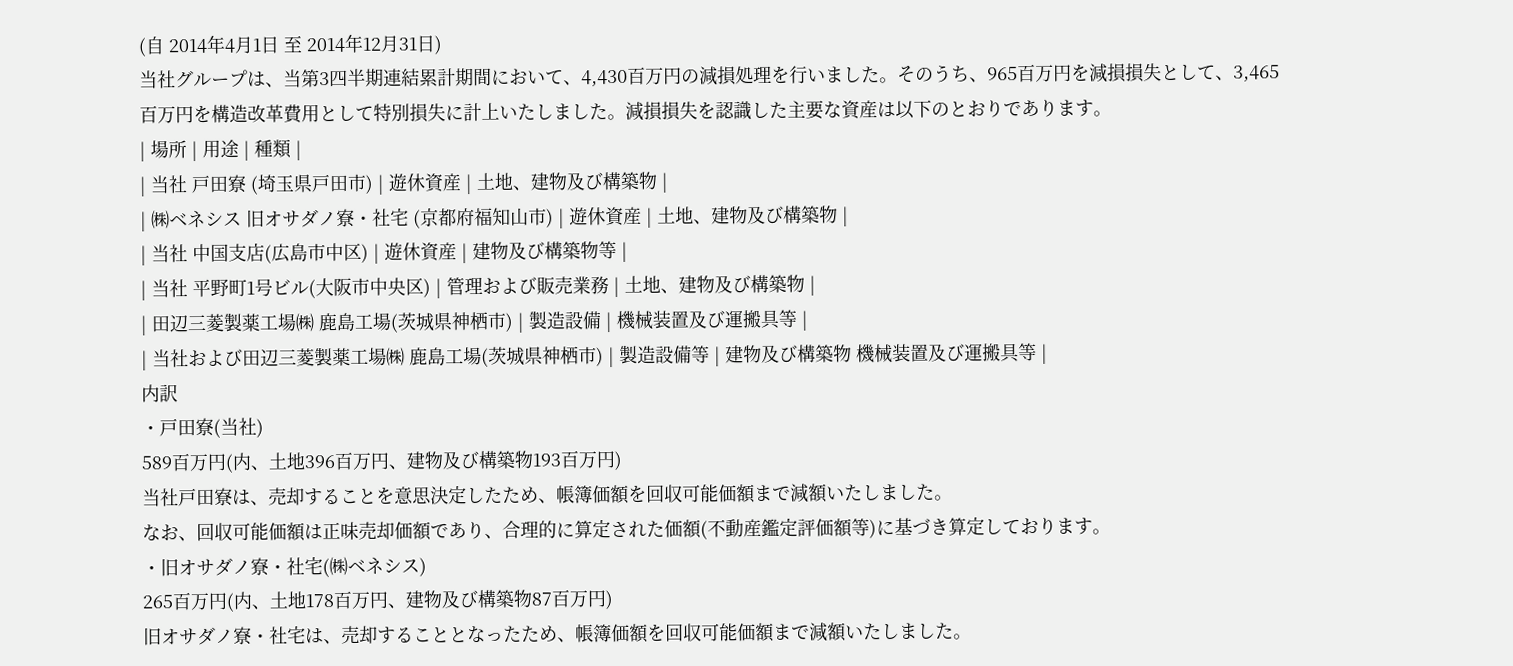(自 2014年4月1日 至 2014年12月31日)
当社グループは、当第3四半期連結累計期間において、4,430百万円の減損処理を行いました。そのうち、965百万円を減損損失として、3,465百万円を構造改革費用として特別損失に計上いたしました。減損損失を認識した主要な資産は以下のとおりであります。
| 場所 | 用途 | 種類 |
| 当社 戸田寮 (埼玉県戸田市) | 遊休資産 | 土地、建物及び構築物 |
| ㈱ベネシス 旧オサダノ寮・社宅 (京都府福知山市) | 遊休資産 | 土地、建物及び構築物 |
| 当社 中国支店(広島市中区) | 遊休資産 | 建物及び構築物等 |
| 当社 平野町1号ビル(大阪市中央区) | 管理および販売業務 | 土地、建物及び構築物 |
| 田辺三菱製薬工場㈱ 鹿島工場(茨城県神栖市) | 製造設備 | 機械装置及び運搬具等 |
| 当社および田辺三菱製薬工場㈱ 鹿島工場(茨城県神栖市) | 製造設備等 | 建物及び構築物 機械装置及び運搬具等 |
内訳
・戸田寮(当社)
589百万円(内、土地396百万円、建物及び構築物193百万円)
当社戸田寮は、売却することを意思決定したため、帳簿価額を回収可能価額まで減額いたしました。
なお、回収可能価額は正味売却価額であり、合理的に算定された価額(不動産鑑定評価額等)に基づき算定しております。
・旧オサダノ寮・社宅(㈱ベネシス)
265百万円(内、土地178百万円、建物及び構築物87百万円)
旧オサダノ寮・社宅は、売却することとなったため、帳簿価額を回収可能価額まで減額いたしました。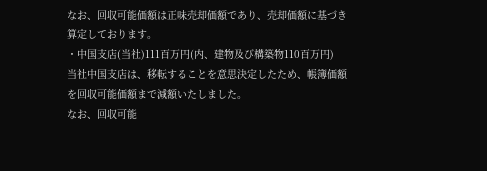なお、回収可能価額は正味売却価額であり、売却価額に基づき算定しております。
・中国支店(当社)111百万円(内、建物及び構築物110百万円)
当社中国支店は、移転することを意思決定したため、帳簿価額を回収可能価額まで減額いたしました。
なお、回収可能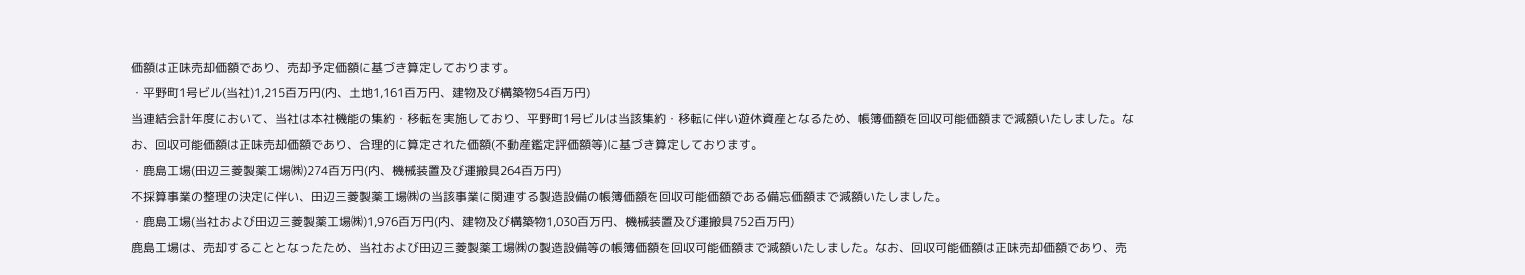価額は正味売却価額であり、売却予定価額に基づき算定しております。
・平野町1号ビル(当社)1,215百万円(内、土地1,161百万円、建物及び構築物54百万円)
当連結会計年度において、当社は本社機能の集約・移転を実施しており、平野町1号ビルは当該集約・移転に伴い遊休資産となるため、帳簿価額を回収可能価額まで減額いたしました。なお、回収可能価額は正味売却価額であり、合理的に算定された価額(不動産鑑定評価額等)に基づき算定しております。
・鹿島工場(田辺三菱製薬工場㈱)274百万円(内、機械装置及び運搬具264百万円)
不採算事業の整理の決定に伴い、田辺三菱製薬工場㈱の当該事業に関連する製造設備の帳簿価額を回収可能価額である備忘価額まで減額いたしました。
・鹿島工場(当社および田辺三菱製薬工場㈱)1,976百万円(内、建物及び構築物1,030百万円、機械装置及び運搬具752百万円)
鹿島工場は、売却することとなったため、当社および田辺三菱製薬工場㈱の製造設備等の帳簿価額を回収可能価額まで減額いたしました。なお、回収可能価額は正味売却価額であり、売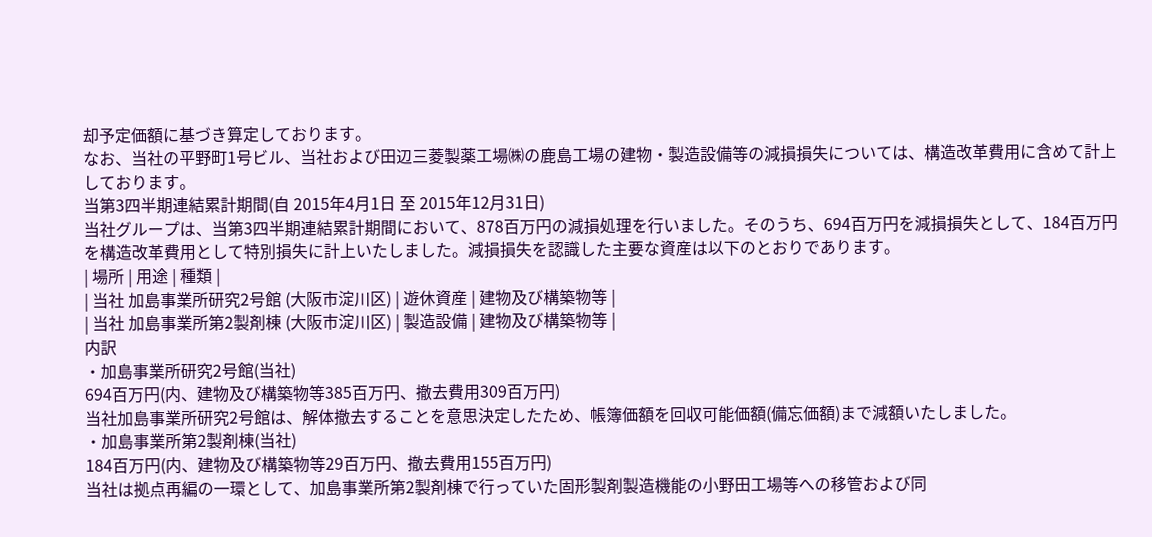却予定価額に基づき算定しております。
なお、当社の平野町1号ビル、当社および田辺三菱製薬工場㈱の鹿島工場の建物・製造設備等の減損損失については、構造改革費用に含めて計上しております。
当第3四半期連結累計期間(自 2015年4月1日 至 2015年12月31日)
当社グループは、当第3四半期連結累計期間において、878百万円の減損処理を行いました。そのうち、694百万円を減損損失として、184百万円を構造改革費用として特別損失に計上いたしました。減損損失を認識した主要な資産は以下のとおりであります。
| 場所 | 用途 | 種類 |
| 当社 加島事業所研究2号館 (大阪市淀川区) | 遊休資産 | 建物及び構築物等 |
| 当社 加島事業所第2製剤棟 (大阪市淀川区) | 製造設備 | 建物及び構築物等 |
内訳
・加島事業所研究2号館(当社)
694百万円(内、建物及び構築物等385百万円、撤去費用309百万円)
当社加島事業所研究2号館は、解体撤去することを意思決定したため、帳簿価額を回収可能価額(備忘価額)まで減額いたしました。
・加島事業所第2製剤棟(当社)
184百万円(内、建物及び構築物等29百万円、撤去費用155百万円)
当社は拠点再編の一環として、加島事業所第2製剤棟で行っていた固形製剤製造機能の小野田工場等への移管および同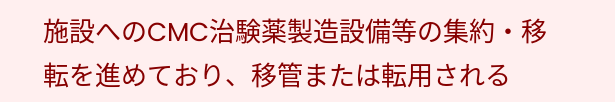施設へのCMC治験薬製造設備等の集約・移転を進めており、移管または転用される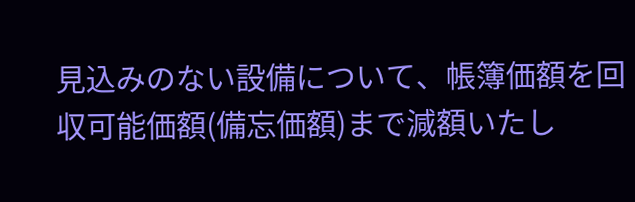見込みのない設備について、帳簿価額を回収可能価額(備忘価額)まで減額いたし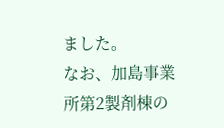ました。
なお、加島事業所第2製剤棟の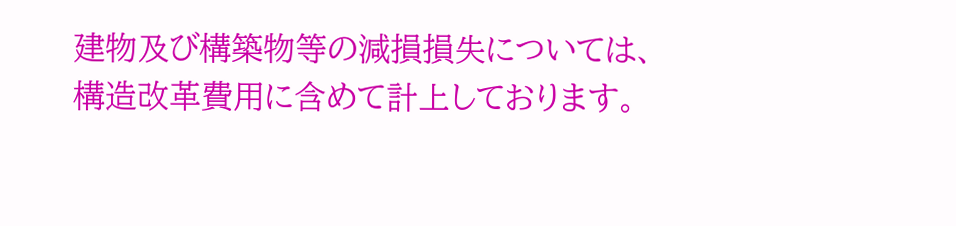建物及び構築物等の減損損失については、構造改革費用に含めて計上しております。